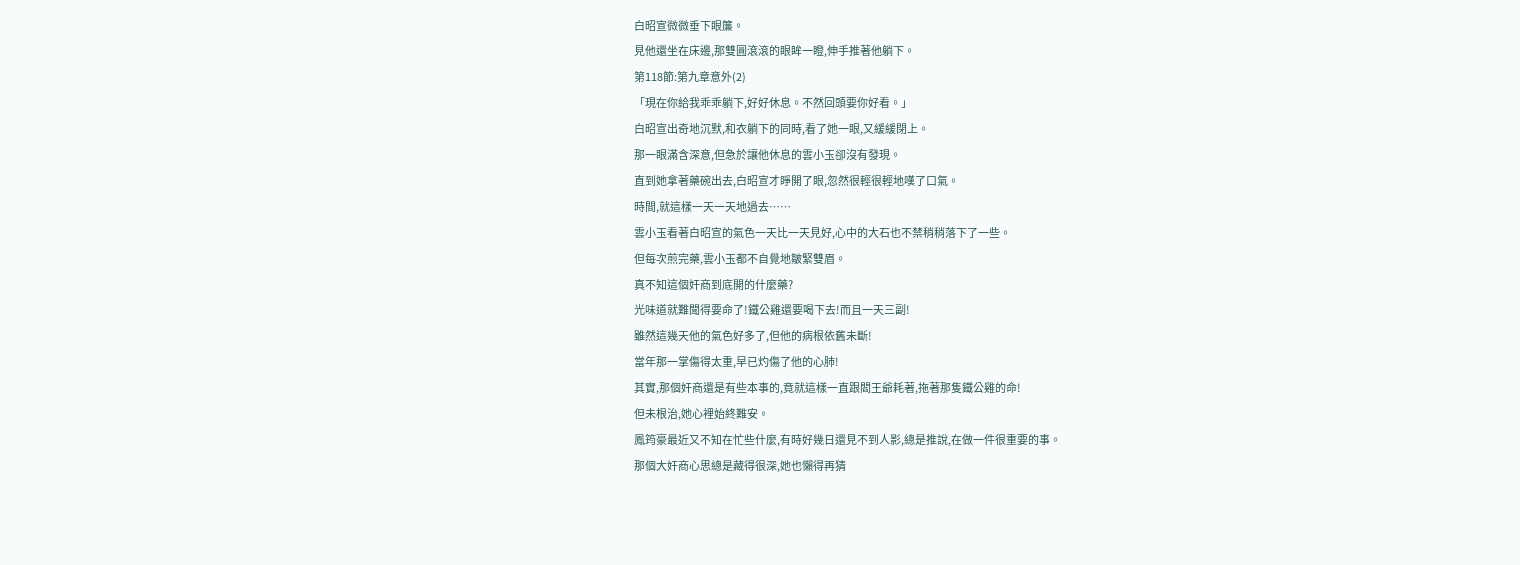白昭宣微微垂下眼簾。
見他還坐在床邊,那雙圓滾滾的眼眸一瞪,伸手推著他躺下。
第118節:第九章意外(2)
「現在你給我乖乖躺下,好好休息。不然回頭要你好看。」
白昭宣出奇地沉默,和衣躺下的同時,看了她一眼,又緩緩閉上。
那一眼滿含深意,但急於讓他休息的雲小玉卻沒有發現。
直到她拿著藥碗出去,白昭宣才睜開了眼,忽然很輕很輕地嘆了口氣。
時間,就這樣一天一天地過去……
雲小玉看著白昭宣的氣色一天比一天見好,心中的大石也不禁稍稍落下了一些。
但每次煎完藥,雲小玉都不自覺地皺緊雙眉。
真不知這個奸商到底開的什麼藥?
光味道就難聞得要命了!鐵公雞還要喝下去!而且一天三副!
雖然這幾天他的氣色好多了,但他的病根依舊未斷!
當年那一掌傷得太重,早已灼傷了他的心肺!
其實,那個奸商還是有些本事的,竟就這樣一直跟閻王爺耗著,拖著那隻鐵公雞的命!
但未根治,她心裡始終難安。
鳳筠豪最近又不知在忙些什麼,有時好幾日還見不到人影,總是推說,在做一件很重要的事。
那個大奸商心思總是藏得很深,她也懶得再猜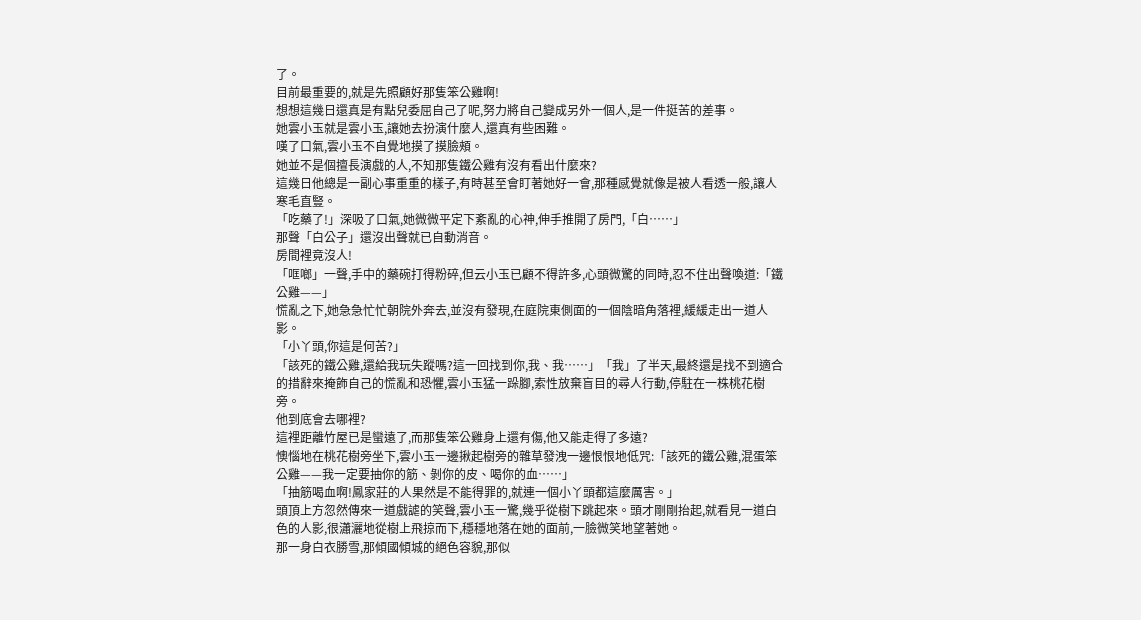了。
目前最重要的,就是先照顧好那隻笨公雞啊!
想想這幾日還真是有點兒委屈自己了呢,努力將自己變成另外一個人,是一件挺苦的差事。
她雲小玉就是雲小玉,讓她去扮演什麼人,還真有些困難。
嘆了口氣,雲小玉不自覺地摸了摸臉頰。
她並不是個擅長演戲的人,不知那隻鐵公雞有沒有看出什麼來?
這幾日他總是一副心事重重的樣子,有時甚至會盯著她好一會,那種感覺就像是被人看透一般,讓人寒毛直豎。
「吃藥了!」深吸了口氣,她微微平定下紊亂的心神,伸手推開了房門,「白……」
那聲「白公子」還沒出聲就已自動消音。
房間裡竟沒人!
「哐啷」一聲,手中的藥碗打得粉碎,但云小玉已顧不得許多,心頭微驚的同時,忍不住出聲喚道:「鐵公雞——」
慌亂之下,她急急忙忙朝院外奔去,並沒有發現,在庭院東側面的一個陰暗角落裡,緩緩走出一道人影。
「小丫頭,你這是何苦?」
「該死的鐵公雞,還給我玩失蹤嗎?這一回找到你,我、我……」「我」了半天,最終還是找不到適合的措辭來掩飾自己的慌亂和恐懼,雲小玉猛一跺腳,索性放棄盲目的尋人行動,停駐在一株桃花樹旁。
他到底會去哪裡?
這裡距離竹屋已是蠻遠了,而那隻笨公雞身上還有傷,他又能走得了多遠?
懊惱地在桃花樹旁坐下,雲小玉一邊揪起樹旁的雜草發洩一邊恨恨地低咒:「該死的鐵公雞,混蛋笨公雞——我一定要抽你的筋、剝你的皮、喝你的血……」
「抽筋喝血啊!鳳家莊的人果然是不能得罪的,就連一個小丫頭都這麼厲害。」
頭頂上方忽然傳來一道戲謔的笑聲,雲小玉一驚,幾乎從樹下跳起來。頭才剛剛抬起,就看見一道白色的人影,很瀟灑地從樹上飛掠而下,穩穩地落在她的面前,一臉微笑地望著她。
那一身白衣勝雪,那傾國傾城的絕色容貌,那似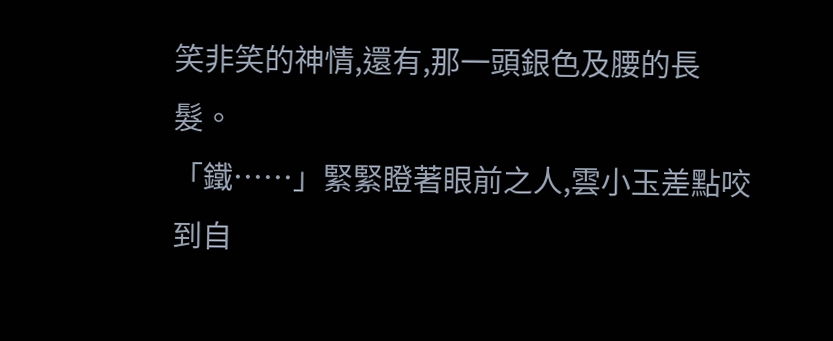笑非笑的神情,還有,那一頭銀色及腰的長髮。
「鐵……」緊緊瞪著眼前之人,雲小玉差點咬到自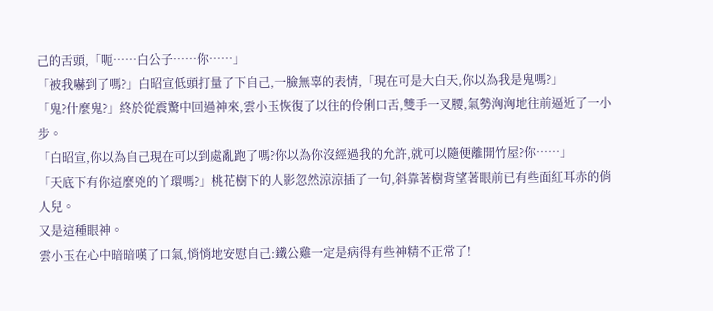己的舌頭,「呃……白公子……你……」
「被我嚇到了嗎?」白昭宣低頭打量了下自己,一臉無辜的表情,「現在可是大白天,你以為我是鬼嗎?」
「鬼?什麼鬼?」終於從震驚中回過神來,雲小玉恢復了以往的伶俐口舌,雙手一叉腰,氣勢洶洶地往前逼近了一小步。
「白昭宣,你以為自己現在可以到處亂跑了嗎?你以為你沒經過我的允許,就可以隨便離開竹屋?你……」
「天底下有你這麼兇的丫環嗎?」桃花樹下的人影忽然涼涼插了一句,斜靠著樹背望著眼前已有些面紅耳赤的俏人兒。
又是這種眼神。
雲小玉在心中暗暗嘆了口氣,悄悄地安慰自己:鐵公雞一定是病得有些神精不正常了!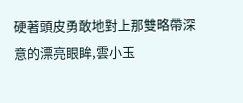硬著頭皮勇敢地對上那雙略帶深意的漂亮眼眸,雲小玉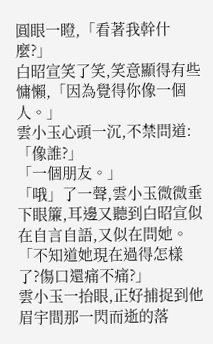圓眼一瞪,「看著我幹什麼?」
白昭宣笑了笑,笑意顯得有些慵懶,「因為覺得你像一個人。」
雲小玉心頭一沉,不禁問道:「像誰?」
「一個朋友。」
「哦」了一聲,雲小玉微微垂下眼簾,耳邊又聽到白昭宣似在自言自語,又似在問她。
「不知道她現在過得怎樣了?傷口還痛不痛?」
雲小玉一抬眼,正好捕捉到他眉宇間那一閃而逝的落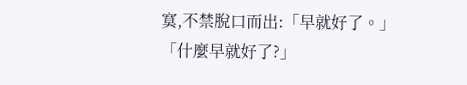寞,不禁脫口而出:「早就好了。」
「什麼早就好了?」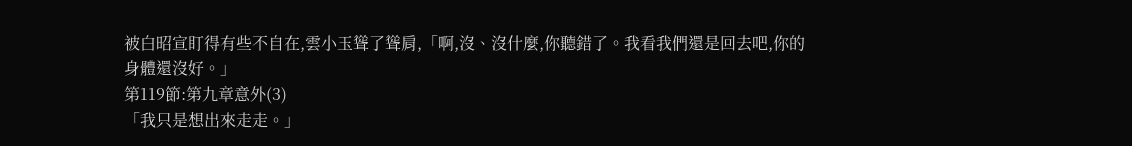被白昭宣盯得有些不自在,雲小玉聳了聳肩,「啊,沒、沒什麼,你聽錯了。我看我們還是回去吧,你的身體還沒好。」
第119節:第九章意外(3)
「我只是想出來走走。」